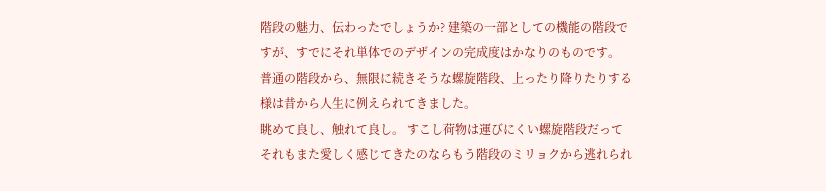階段の魅力、伝わったでしょうか? 建築の一部としての機能の階段ですが、すでにそれ単体でのデザインの完成度はかなりのものです。 普通の階段から、無限に続きそうな螺旋階段、上ったり降りたりする様は昔から人生に例えられてきました。
眺めて良し、触れて良し。 すこし荷物は運びにくい螺旋階段だってそれもまた愛しく感じてきたのならもう階段のミリョクから逃れられ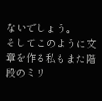ないでしょう。
そしてこのように文章を作る私もまた階段のミリ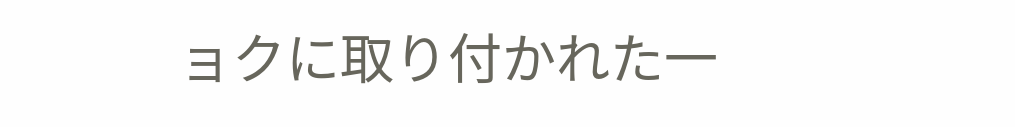ョクに取り付かれた一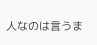人なのは言うま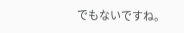でもないですね。